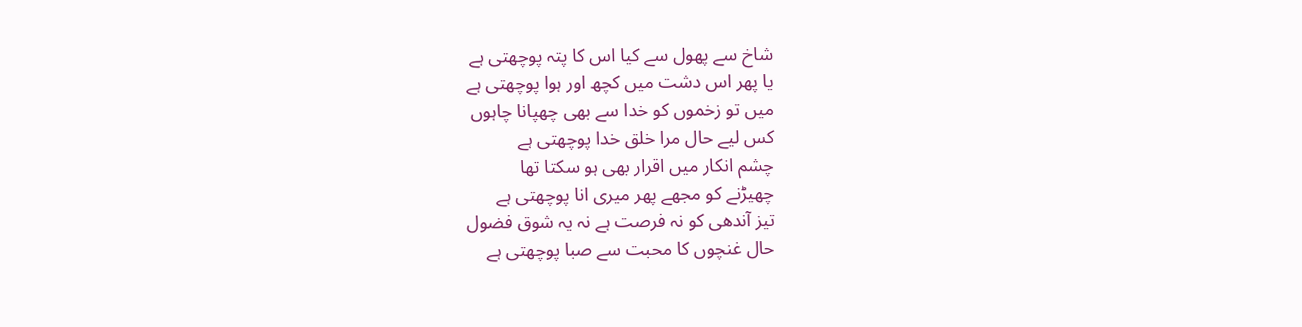شاخ سے پھول سے کیا اس کا پتہ پوچھتی ہے
یا پھر اس دشت میں کچھ اور ہوا پوچھتی ہے
میں تو زخموں کو خدا سے بھی چھپانا چاہوں
کس لیے حال مرا خلق خدا پوچھتی ہے
چشم انکار میں اقرار بھی ہو سکتا تھا
چھیڑنے کو مجھے پھر میری انا پوچھتی ہے
تیز آندھی کو نہ فرصت ہے نہ یہ شوق فضول
حال غنچوں کا محبت سے صبا پوچھتی ہے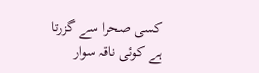کسی صحرا سے گزرتا ہے کوئی ناقہ سوار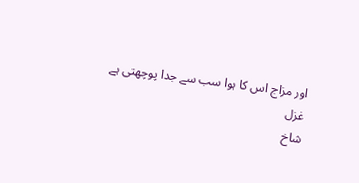اور مزاج اس کا ہوا سب سے جدا پوچھتی ہے
غزل
شاخ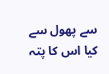سے پھول سے کیا اس کا پتہ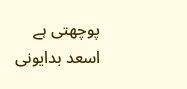پوچھتی ہے
اسعد بدایونی